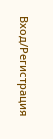Вход/Регистрация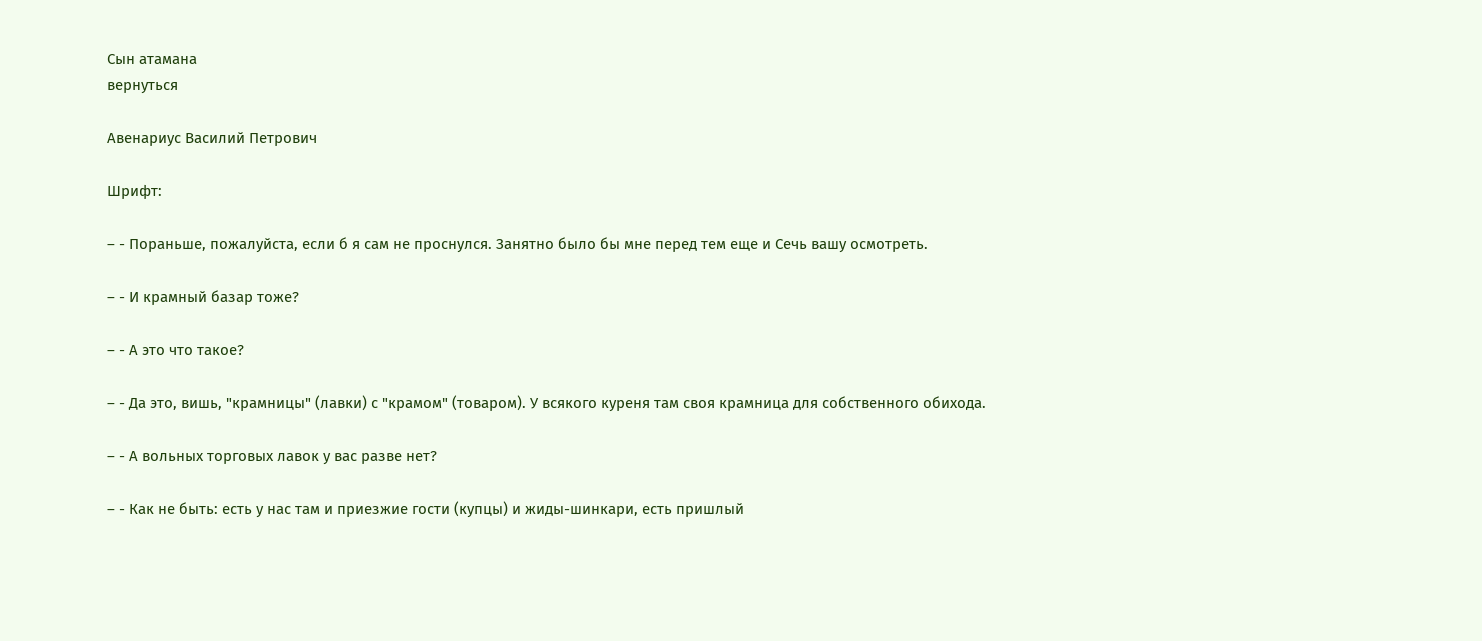Сын атамана
вернуться

Авенариус Василий Петрович

Шрифт:

– - Пораньше, пожалуйста, если б я сам не проснулся. Занятно было бы мне перед тем еще и Сечь вашу осмотреть.

– - И крамный базар тоже?

– - А это что такое?

– - Да это, вишь, "крамницы" (лавки) с "крамом" (товаром). У всякого куреня там своя крамница для собственного обихода.

– - А вольных торговых лавок у вас разве нет?

– - Как не быть: есть у нас там и приезжие гости (купцы) и жиды-шинкари, есть пришлый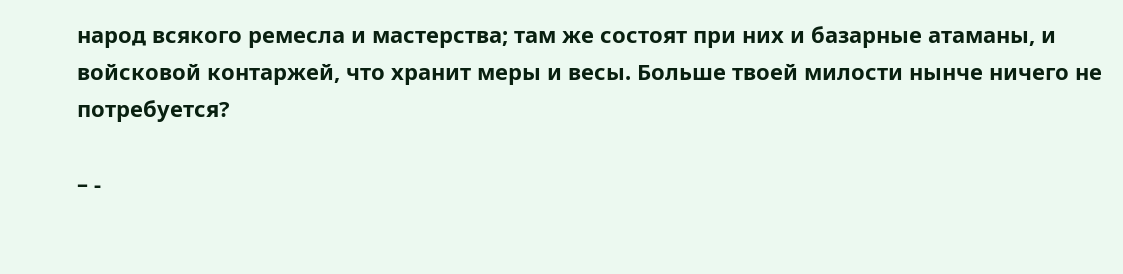народ всякого ремесла и мастерства; там же состоят при них и базарные атаманы, и войсковой контаржей, что хранит меры и весы. Больше твоей милости нынче ничего не потребуется?

– -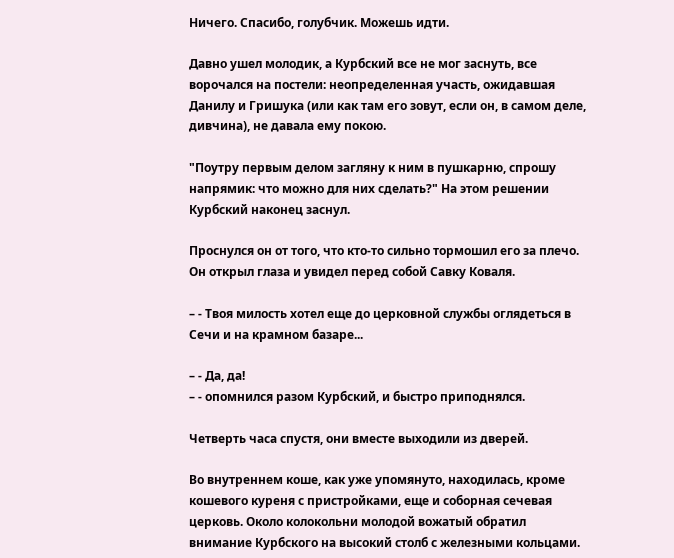Ничего. Спасибо, голубчик. Можешь идти.

Давно ушел молодик, а Курбский все не мог заснуть, все ворочался на постели: неопределенная участь, ожидавшая Данилу и Гришука (или как там его зовут, если он, в самом деле, дивчина), не давала ему покою.

"Поутру первым делом загляну к ним в пушкарню, спрошу напрямик: что можно для них сделать?" На этом решении Курбский наконец заснул.

Проснулся он от того, что кто-то сильно тормошил его за плечо. Он открыл глаза и увидел перед собой Савку Коваля.

– - Твоя милость хотел еще до церковной службы оглядеться в Сечи и на крамном базаре...

– - Да, да!
– - опомнился разом Курбский, и быстро приподнялся.

Четверть часа спустя, они вместе выходили из дверей.

Во внутреннем коше, как уже упомянуто, находилась, кроме кошевого куреня с пристройками, еще и соборная сечевая церковь. Около колокольни молодой вожатый обратил внимание Курбского на высокий столб с железными кольцами.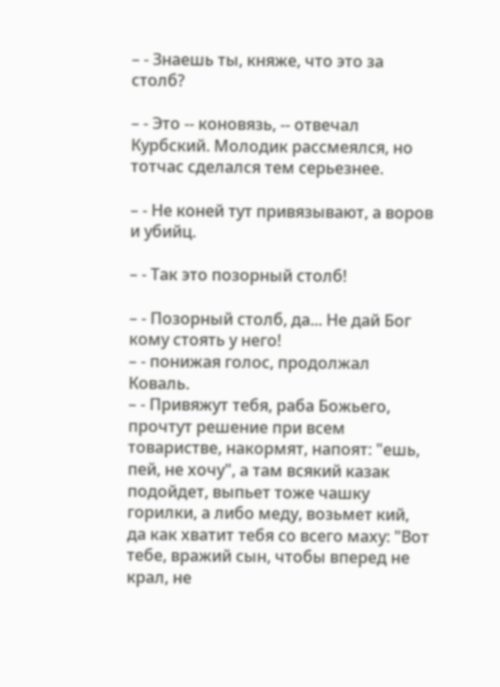– - Знаешь ты, княже, что это за столб?

– - Это -- коновязь, -- отвечал Курбский. Молодик рассмеялся, но тотчас сделался тем серьезнее.

– - Не коней тут привязывают, а воров и убийц.

– - Так это позорный столб!

– - Позорный столб, да... Не дай Бог кому стоять у него!
– - понижая голос, продолжал Коваль.
– - Привяжут тебя, раба Божьего, прочтут решение при всем товаристве, накормят, напоят: "ешь, пей, не хочу", а там всякий казак подойдет, выпьет тоже чашку горилки, а либо меду, возьмет кий, да как хватит тебя со всего маху: "Вот тебе, вражий сын, чтобы вперед не крал, не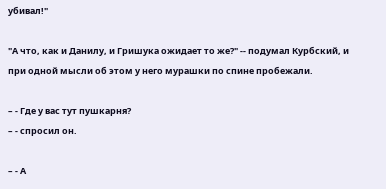убивал!"

"А что, как и Данилу, и Гришука ожидает то же?" -- подумал Курбский, и при одной мысли об этом у него мурашки по спине пробежали.

– - Где у вас тут пушкарня?
– - спросил он.

– - А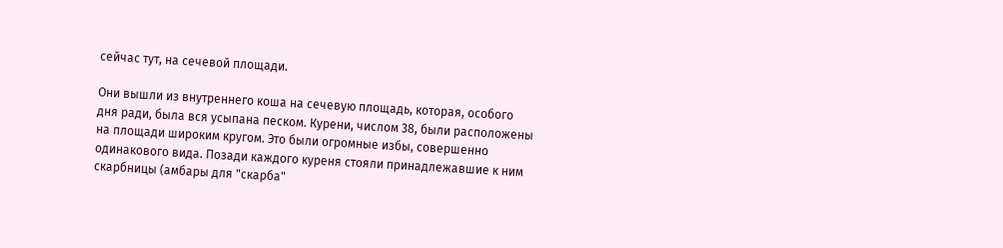сейчас тут, на сечевой площади.

Они вышли из внутреннего коша на сечевую площадь, которая, особого дня ради, была вся усыпана песком. Курени, числом 38, были расположены на площади широким кругом. Это были огромные избы, совершенно одинакового вида. Позади каждого куреня стояли принадлежавшие к ним скарбницы (амбары для "скарба"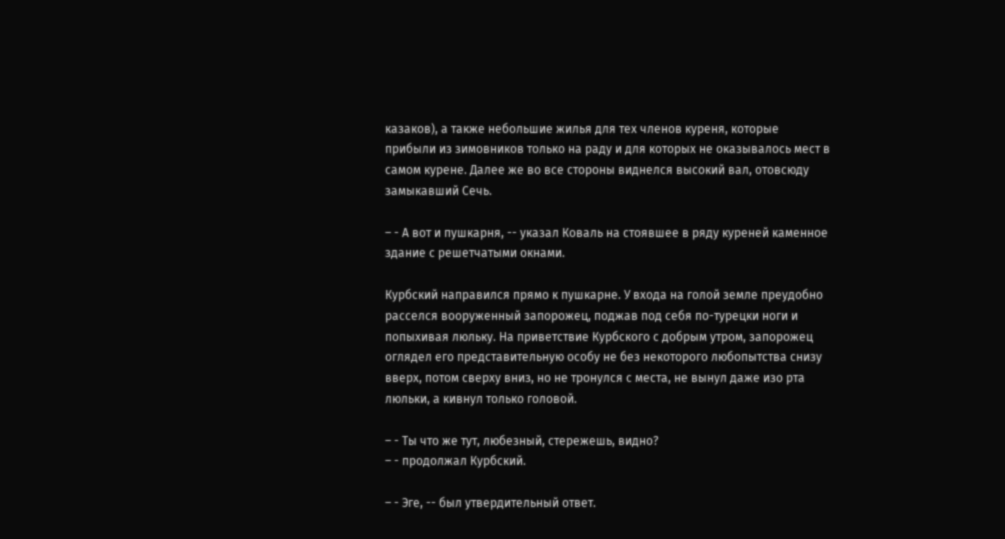казаков), а также небольшие жилья для тех членов куреня, которые прибыли из зимовников только на раду и для которых не оказывалось мест в самом курене. Далее же во все стороны виднелся высокий вал, отовсюду замыкавший Сечь.

– - А вот и пушкарня, -- указал Коваль на стоявшее в ряду куреней каменное здание с решетчатыми окнами.

Курбский направился прямо к пушкарне. У входа на голой земле преудобно расселся вооруженный запорожец, поджав под себя по-турецки ноги и попыхивая люльку. На приветствие Курбского с добрым утром, запорожец оглядел его представительную особу не без некоторого любопытства снизу вверх, потом сверху вниз, но не тронулся с места, не вынул даже изо рта люльки, а кивнул только головой.

– - Ты что же тут, любезный, стережешь, видно?
– - продолжал Курбский.

– - Эге, -- был утвердительный ответ.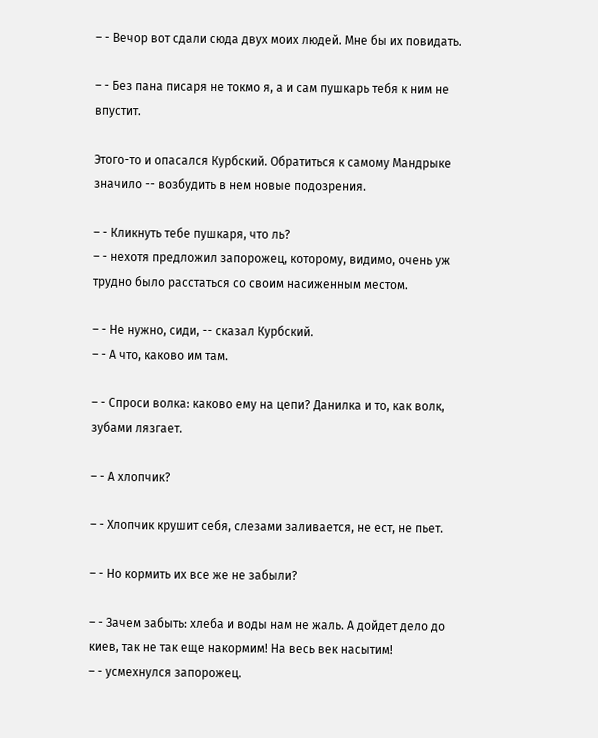– - Вечор вот сдали сюда двух моих людей. Мне бы их повидать.

– - Без пана писаря не токмо я, а и сам пушкарь тебя к ним не впустит.

Этого-то и опасался Курбский. Обратиться к самому Мандрыке значило -- возбудить в нем новые подозрения.

– - Кликнуть тебе пушкаря, что ль?
– - нехотя предложил запорожец, которому, видимо, очень уж трудно было расстаться со своим насиженным местом.

– - Не нужно, сиди, -- сказал Курбский.
– - А что, каково им там.

– - Спроси волка: каково ему на цепи? Данилка и то, как волк, зубами лязгает.

– - А хлопчик?

– - Хлопчик крушит себя, слезами заливается, не ест, не пьет.

– - Но кормить их все же не забыли?

– - Зачем забыть: хлеба и воды нам не жаль. А дойдет дело до киев, так не так еще накормим! На весь век насытим!
– - усмехнулся запорожец.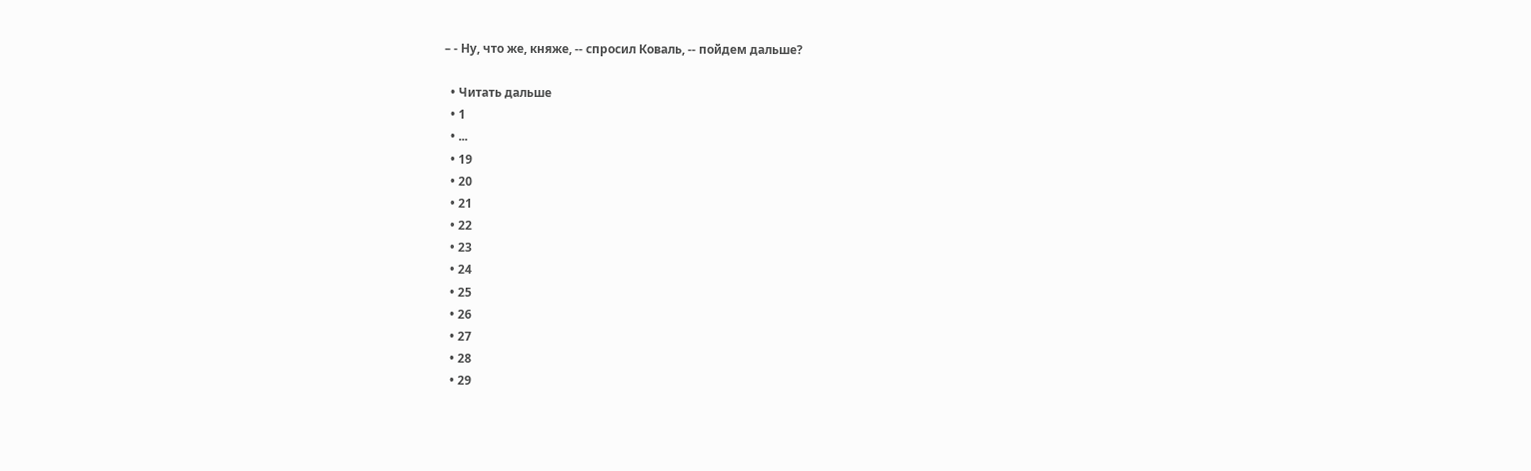– - Ну, что же, княже, -- спросил Коваль, -- пойдем дальше?

  • Читать дальше
  • 1
  • ...
  • 19
  • 20
  • 21
  • 22
  • 23
  • 24
  • 25
  • 26
  • 27
  • 28
  • 29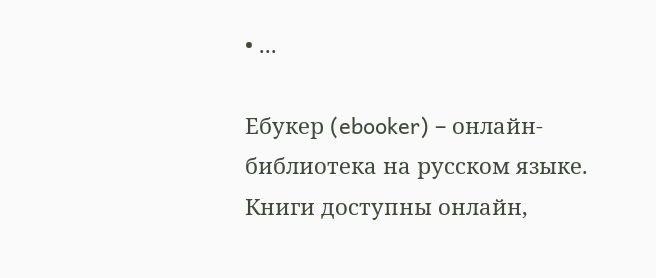• ...

Ебукер (ebooker) – онлайн-библиотека на русском языке. Книги доступны онлайн,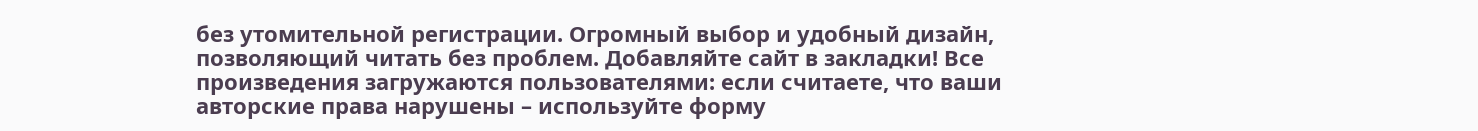без утомительной регистрации. Огромный выбор и удобный дизайн, позволяющий читать без проблем. Добавляйте сайт в закладки! Все произведения загружаются пользователями: если считаете, что ваши авторские права нарушены – используйте форму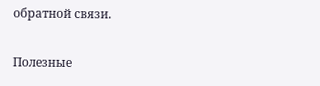обратной связи.

Полезные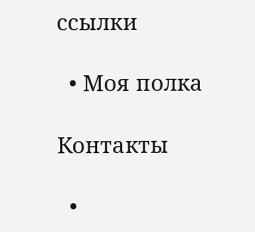ссылки

  • Моя полка

Контакты

  •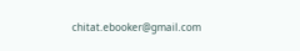chitat.ebooker@gmail.com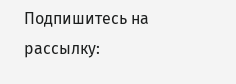Подпишитесь на рассылку: